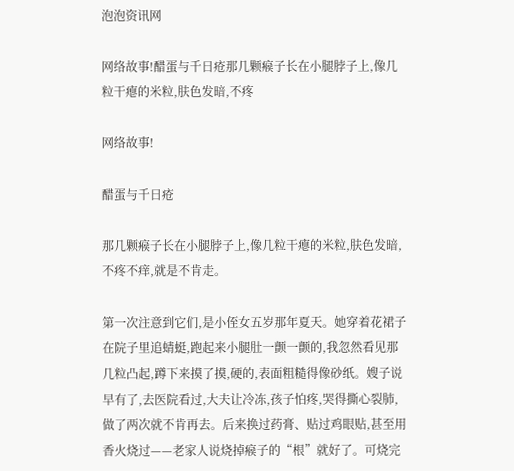泡泡资讯网

网络故事!醋蛋与千日疮那几颗瘊子长在小腿脖子上,像几粒干瘪的米粒,肤色发暗,不疼

网络故事!

醋蛋与千日疮

那几颗瘊子长在小腿脖子上,像几粒干瘪的米粒,肤色发暗,不疼不痒,就是不肯走。

第一次注意到它们,是小侄女五岁那年夏天。她穿着花裙子在院子里追蜻蜓,跑起来小腿肚一颤一颤的,我忽然看见那几粒凸起,蹲下来摸了摸,硬的,表面粗糙得像砂纸。嫂子说早有了,去医院看过,大夫让冷冻,孩子怕疼,哭得撕心裂肺,做了两次就不肯再去。后来换过药膏、贴过鸡眼贴,甚至用香火烧过——老家人说烧掉瘊子的“根”就好了。可烧完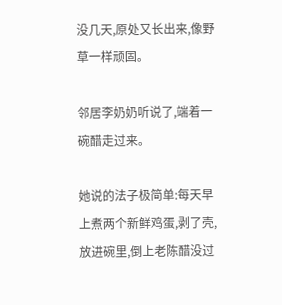没几天,原处又长出来,像野草一样顽固。

邻居李奶奶听说了,端着一碗醋走过来。

她说的法子极简单:每天早上煮两个新鲜鸡蛋,剥了壳,放进碗里,倒上老陈醋没过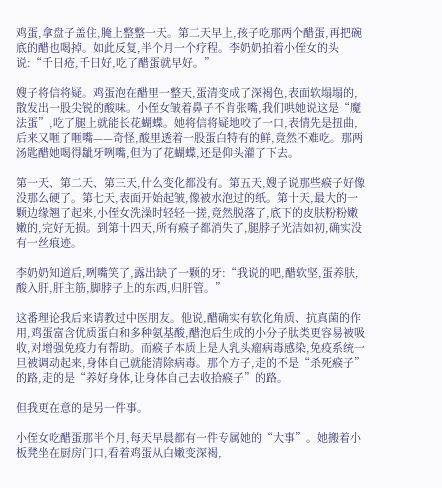鸡蛋,拿盘子盖住,腌上整整一天。第二天早上,孩子吃那两个醋蛋,再把碗底的醋也喝掉。如此反复,半个月一个疗程。李奶奶拍着小侄女的头说:“千日疮,千日好,吃了醋蛋就早好。”

嫂子将信将疑。鸡蛋泡在醋里一整天,蛋清变成了深褐色,表面软塌塌的,散发出一股尖锐的酸味。小侄女皱着鼻子不肯张嘴,我们哄她说这是“魔法蛋”,吃了腿上就能长花蝴蝶。她将信将疑地咬了一口,表情先是扭曲,后来又咂了咂嘴——奇怪,酸里透着一股蛋白特有的鲜,竟然不难吃。那两汤匙醋她喝得龇牙咧嘴,但为了花蝴蝶,还是仰头灌了下去。

第一天、第二天、第三天,什么变化都没有。第五天,嫂子说那些瘊子好像没那么硬了。第七天,表面开始起皱,像被水泡过的纸。第十天,最大的一颗边缘翘了起来,小侄女洗澡时轻轻一搓,竟然脱落了,底下的皮肤粉粉嫩嫩的,完好无损。到第十四天,所有瘊子都消失了,腿脖子光洁如初,确实没有一丝痕迹。

李奶奶知道后,咧嘴笑了,露出缺了一颗的牙:“我说的吧,醋软坚,蛋养肤,酸入肝,肝主筋,脚脖子上的东西,归肝管。”

这番理论我后来请教过中医朋友。他说,醋确实有软化角质、抗真菌的作用,鸡蛋富含优质蛋白和多种氨基酸,醋泡后生成的小分子肽类更容易被吸收,对增强免疫力有帮助。而瘊子本质上是人乳头瘤病毒感染,免疫系统一旦被调动起来,身体自己就能清除病毒。那个方子,走的不是“杀死瘊子”的路,走的是“养好身体,让身体自己去收拾瘊子”的路。

但我更在意的是另一件事。

小侄女吃醋蛋那半个月,每天早晨都有一件专属她的“大事”。她搬着小板凳坐在厨房门口,看着鸡蛋从白嫩变深褐,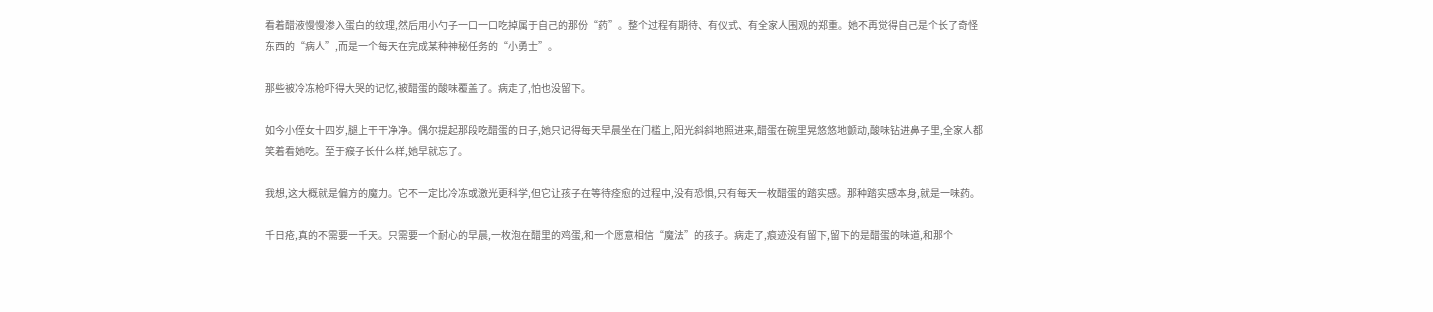看着醋液慢慢渗入蛋白的纹理,然后用小勺子一口一口吃掉属于自己的那份“药”。整个过程有期待、有仪式、有全家人围观的郑重。她不再觉得自己是个长了奇怪东西的“病人”,而是一个每天在完成某种神秘任务的“小勇士”。

那些被冷冻枪吓得大哭的记忆,被醋蛋的酸味覆盖了。病走了,怕也没留下。

如今小侄女十四岁,腿上干干净净。偶尔提起那段吃醋蛋的日子,她只记得每天早晨坐在门槛上,阳光斜斜地照进来,醋蛋在碗里晃悠悠地颤动,酸味钻进鼻子里,全家人都笑着看她吃。至于瘊子长什么样,她早就忘了。

我想,这大概就是偏方的魔力。它不一定比冷冻或激光更科学,但它让孩子在等待痊愈的过程中,没有恐惧,只有每天一枚醋蛋的踏实感。那种踏实感本身,就是一味药。

千日疮,真的不需要一千天。只需要一个耐心的早晨,一枚泡在醋里的鸡蛋,和一个愿意相信“魔法”的孩子。病走了,痕迹没有留下,留下的是醋蛋的味道,和那个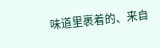味道里裹着的、来自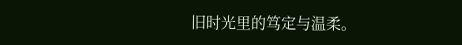旧时光里的笃定与温柔。